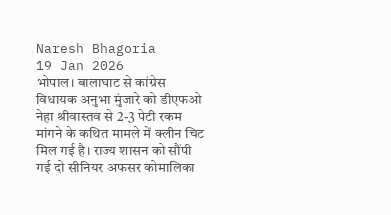Naresh Bhagoria
19 Jan 2026
भोपाल। बालाघाट से कांग्रेस विधायक अनुभा मुंजारे को डीएफओ नेहा श्रीवास्तव से 2-3 पेटी रकम मांगने के कथित मामले में क्लीन चिट मिल गई है। राज्य शासन को सौंपी गई दो सीनियर अफसर कोमालिका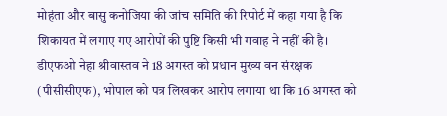मोहंता और बासु कनोजिया की जांच समिति की रिपोर्ट में कहा गया है कि शिकायत में लगाए गए आरोपों की पुष्टि किसी भी गवाह ने नहीं की है। डीएफओ नेहा श्रीवास्तव ने 18 अगस्त को प्रधान मुख्य वन संरक्षक (पीसीसीएफ), भोपाल को पत्र लिखकर आरोप लगाया था कि 16 अगस्त को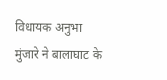विधायक अनुभा मुंजारे ने बालाघाट के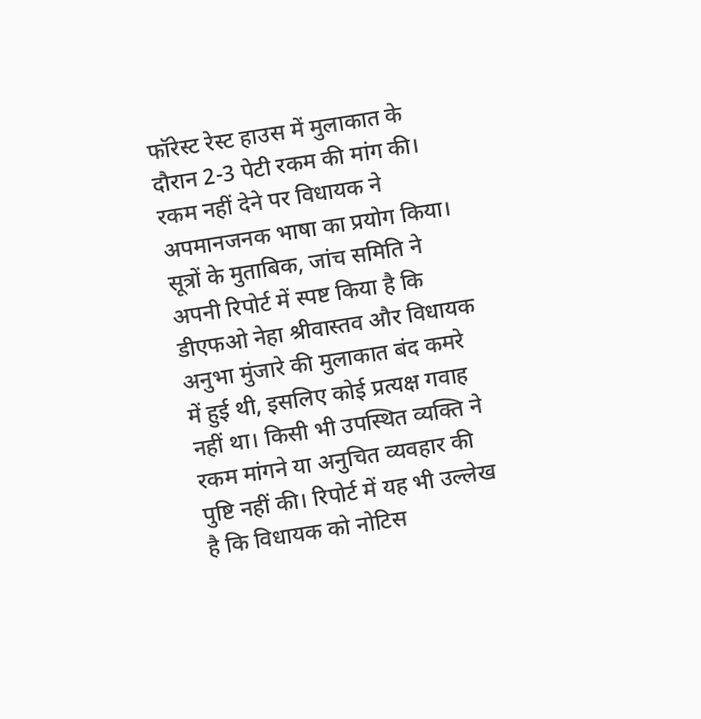फॉरेस्ट रेस्ट हाउस में मुलाकात के दौरान 2-3 पेटी रकम की मांग की। रकम नहीं देने पर विधायक ने अपमानजनक भाषा का प्रयोग किया।
सूत्रों के मुताबिक, जांच समिति ने अपनी रिपोर्ट में स्पष्ट किया है कि डीएफओ नेहा श्रीवास्तव और विधायक अनुभा मुंजारे की मुलाकात बंद कमरे में हुई थी, इसलिए कोई प्रत्यक्ष गवाह नहीं था। किसी भी उपस्थित व्यक्ति ने रकम मांगने या अनुचित व्यवहार की पुष्टि नहीं की। रिपोर्ट में यह भी उल्लेख है कि विधायक को नोटिस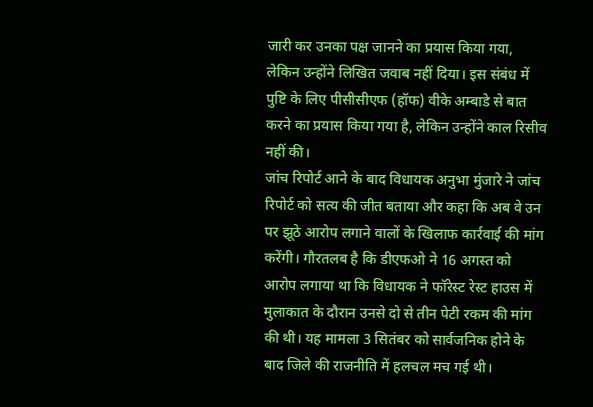जारी कर उनका पक्ष जानने का प्रयास किया गया, लेकिन उन्होंने लिखित जवाब नहीं दिया। इस संबंध में पुष्टि के लिए पीसीसीएफ (हॉफ) वीके अम्बाडे से बात करने का प्रयास किया गया है, लेकिन उन्होंने काल रिसीव नहीं की।
जांच रिपोर्ट आने के बाद विधायक अनुभा मुंजारे ने जांच रिपोर्ट को सत्य की जीत बताया और कहा कि अब वे उन पर झूठे आरोप लगाने वालों के खिलाफ कार्रवाई की मांग करेंगी। गौरतलब है कि डीएफओ ने 16 अगस्त को आरोप लगाया था कि विधायक ने फॉरेस्ट रेस्ट हाउस में मुलाकात के दौरान उनसे दो से तीन पेटी रकम की मांग की थी। यह मामला 3 सितंबर को सार्वजनिक होने के बाद जिले की राजनीति में हलचल मच गई थी।